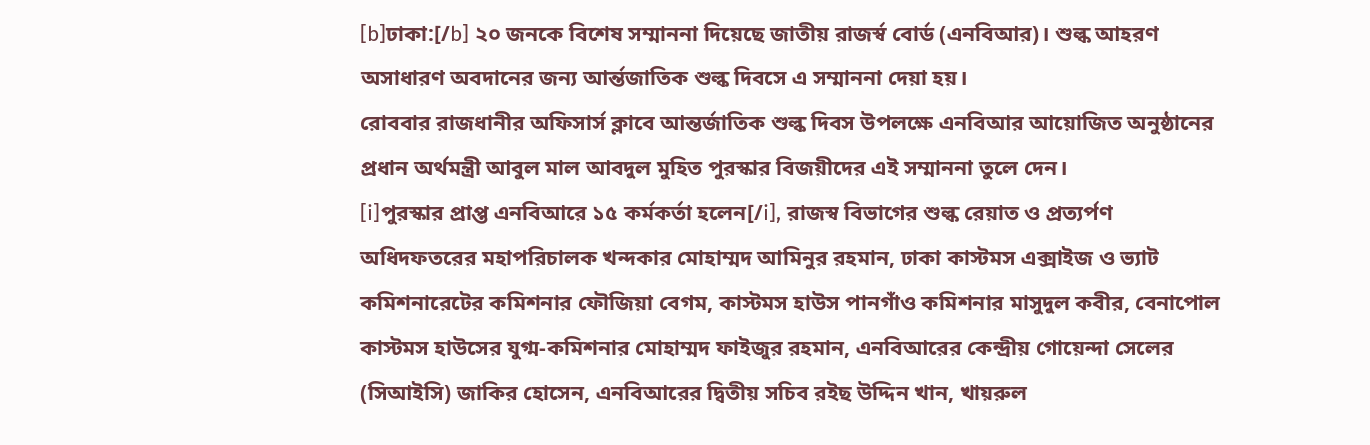[b]ঢাকা:[/b] ২০ জনকে বিশেষ সম্মাননা দিয়েছে জাতীয় রাজর্স্ব বোর্ড (এনবিআর)। শুল্ক আহরণ অসাধারণ অবদানের জন্য আর্ন্তজাতিক শুল্ক দিবসে এ সম্মাননা দেয়া হয়।
রোববার রাজধানীর অফিসার্স ক্লাবে আন্তর্জাতিক শুল্ক দিবস উপলক্ষে এনবিআর আয়োজিত অনুষ্ঠানের প্রধান অর্থমন্ত্রী আবুল মাল আবদুল মুহিত পুরস্কার বিজয়ীদের এই সম্মাননা তুলে দেন।
[i]পুরস্কার প্রাপ্ত এনবিআরে ১৫ কর্মকর্তা হলেন[/i], রাজস্ব বিভাগের শুল্ক রেয়াত ও প্রত্যর্পণ অধিদফতরের মহাপরিচালক খন্দকার মোহাম্মদ আমিনুর রহমান, ঢাকা কাস্টমস এক্সাইজ ও ভ্যাট কমিশনারেটের কমিশনার ফৌজিয়া বেগম, কাস্টমস হাউস পানগাঁও কমিশনার মাসুদুল কবীর, বেনাপোল কাস্টমস হাউসের যুগ্ম-কমিশনার মোহাম্মদ ফাইজুর রহমান, এনবিআরের কেন্দ্রীয় গোয়েন্দা সেলের (সিআইসি) জাকির হোসেন, এনবিআরের দ্বিতীয় সচিব রইছ উদ্দিন খান, খায়রুল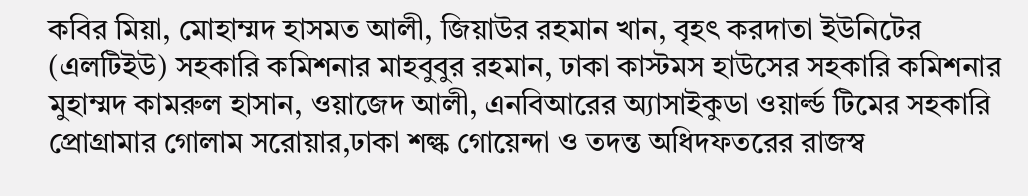কবির মিয়া, মোহাম্মদ হাসমত আলী, জিয়াউর রহমান খান, বৃহৎ করদাতা ইউনিটের (এলটিইউ) সহকারি কমিশনার মাহবুবুর রহমান, ঢাকা কাস্টমস হাউসের সহকারি কমিশনার মুহাম্মদ কামরুল হাসান, ওয়াজেদ আলী, এনবিআরের অ্যাসাইকুডা ওয়ার্ল্ড টিমের সহকারি প্রোগ্রামার গোলাম সরোয়ার,ঢাকা শল্ক গোয়েন্দা ও তদন্ত অধিদফতরের রাজস্ব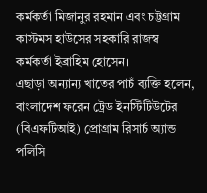কর্মকর্তা মিজানুর রহমান এবং চট্টগ্রাম কাস্টমস হাউসের সহকারি রাজস্ব কর্মকর্তা ইব্রাহিম হোসেন।
এছাড়া অন্যান্য খাতের পাচঁ ব্যক্তি হলেন, বাংলাদেশ ফরেন ট্রেড ইনস্টিটিউটের (বিএফটিআই) প্রোগ্রাম রিসার্চ অ্যান্ড পলিসি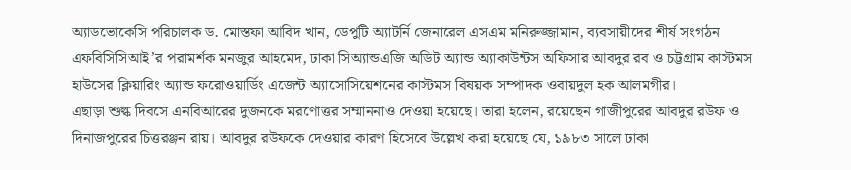অ্যাডভোকেসি পরিচালক ড. মোস্তফা আবিদ খান, ডেপুটি অ্যাটর্নি জেনারেল এসএম মনিরুজ্জামান, ব্যবসায়ীদের শীর্ষ সংগঠন এফবিসিসিআই’র পরামর্শক মনজুর আহমেদ, ঢাকা সিঅ্যান্ডএজি অডিট অ্যান্ড অ্যাকাউন্টস অফিসার আবদুর রব ও চট্টগ্রাম কাস্টমস হাউসের ক্লিয়ারিং অ্যান্ড ফরোওয়ার্ডিং এজেন্ট অ্যাসোসিয়েশনের কাস্টমস বিষয়ক সম্পাদক ওবায়দুল হক আলমগীর।
এছাড়া শুল্ক দিবসে এনবিআরের দুজনকে মরণোত্তর সম্মাননাও দেওয়া হয়েছে। তারা হলেন, রয়েছেন গাজীপুরের আবদুর রউফ ও দিনাজপুরের চিত্তরঞ্জন রায়। আবদুর রউফকে দেওয়ার কারণ হিসেবে উল্লেখ করা হয়েছে যে, ১৯৮৩ সালে ঢাকা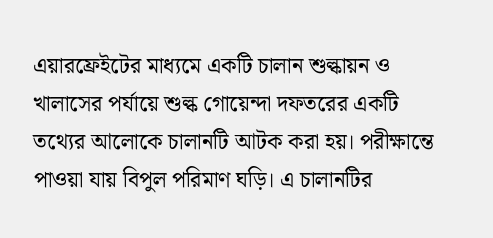এয়ারফ্রেইটের মাধ্যমে একটি চালান শুল্কায়ন ও খালাসের পর্যায়ে শুল্ক গোয়েন্দা দফতরের একটি তথ্যের আলোকে চালানটি আটক করা হয়। পরীক্ষান্তে পাওয়া যায় বিপুল পরিমাণ ঘড়ি। এ চালানটির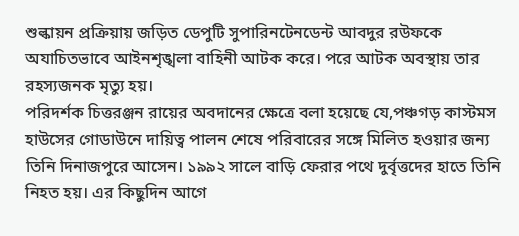শুল্কায়ন প্রক্রিয়ায় জড়িত ডেপুটি সুপারিনটেনডেন্ট আবদুর রউফকে অযাচিতভাবে আইনশৃঙ্খলা বাহিনী আটক করে। পরে আটক অবস্থায় তার রহস্যজনক মৃত্যু হয়।
পরিদর্শক চিত্তরঞ্জন রায়ের অবদানের ক্ষেত্রে বলা হয়েছে যে,পঞ্চগড় কাস্টমস হাউসের গোডাউনে দায়িত্ব পালন শেষে পরিবারের সঙ্গে মিলিত হওয়ার জন্য তিনি দিনাজপুরে আসেন। ১৯৯২ সালে বাড়ি ফেরার পথে দুর্বৃত্তদের হাতে তিনি নিহত হয়। এর কিছুদিন আগে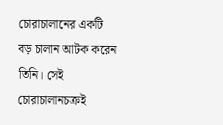চোরাচালানের একটি বড় চালান আটক করেন তিনি। সেই চোরাচালানচক্রই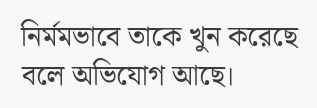নির্মমভাবে তাকে খুন করেছে বলে অভিযোগ আছে।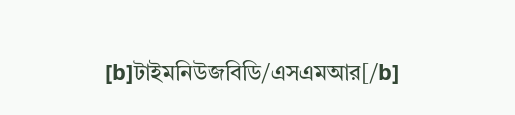[b]টাইমনিউজবিডি/এসএমআর[/b]